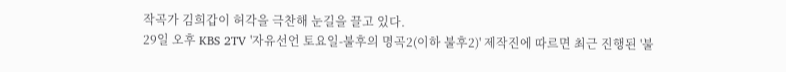작곡가 김희갑이 허각을 극찬해 눈길을 끌고 있다.
29일 오후 KBS 2TV '자유선언 토요일-불후의 명곡2(이하 불후2)' 제작진에 따르면 최근 진행된 '불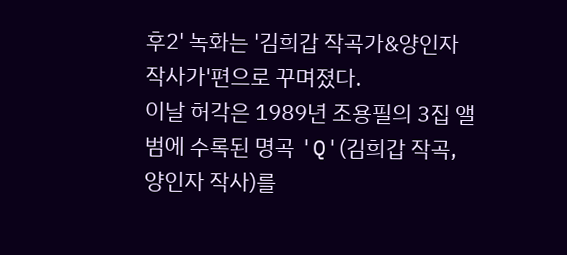후2' 녹화는 '김희갑 작곡가&양인자 작사가'편으로 꾸며졌다.
이날 허각은 1989년 조용필의 3집 앨범에 수록된 명곡 'Q'(김희갑 작곡, 양인자 작사)를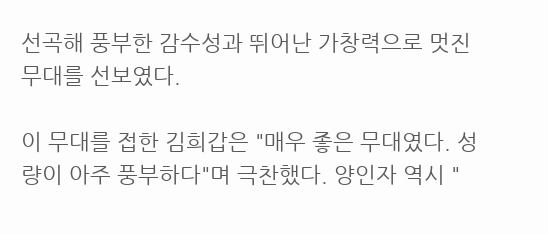선곡해 풍부한 감수성과 뛰어난 가창력으로 멋진 무대를 선보였다.

이 무대를 접한 김희갑은 "매우 좋은 무대였다. 성량이 아주 풍부하다"며 극찬했다. 양인자 역시 "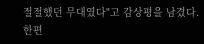절절했던 무대였다"고 감상평을 남겼다.
한편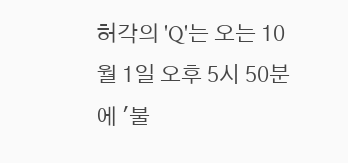허각의 'Q'는 오는 10월 1일 오후 5시 50분에 '불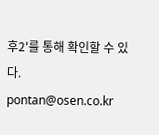후2'를 통해 확인할 수 있다.
pontan@osen.co.kr